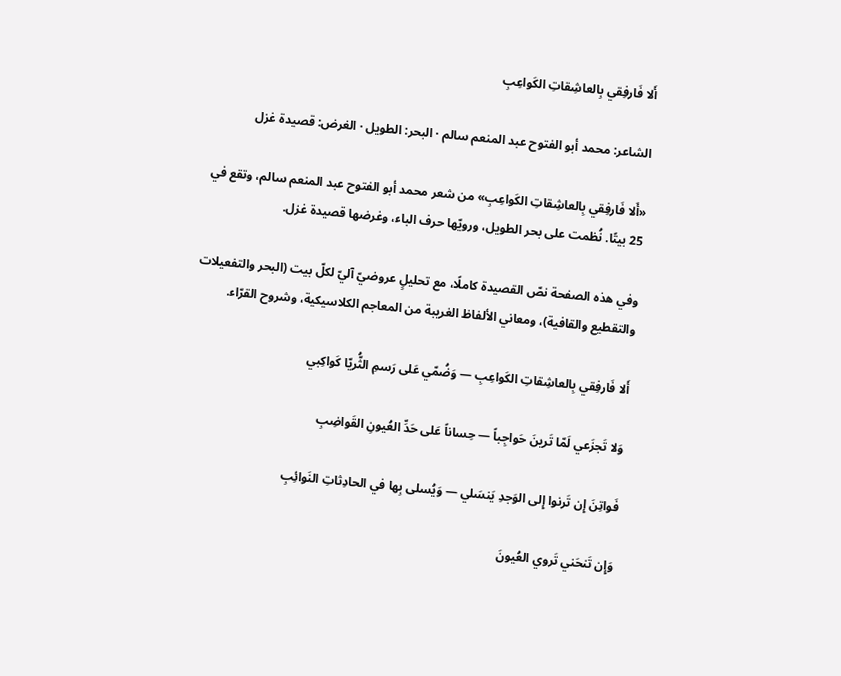أَلا فَارفِقي بِالعاشِقاتِ الكَواعِبِ

الشاعر: محمد أبو الفتوح عبد المنعم سالم · البحر: الطويل · الغرض: قصيدة غزل

«أَلا فَارفِقي بِالعاشِقاتِ الكَواعِبِ» من شعر محمد أبو الفتوح عبد المنعم سالم، وتقع في 25 بيتًا. نُظمت على بحر الطويل، ورويّها حرف الباء، وغرضها قصيدة غزل.

وفي هذه الصفحة نصّ القصيدة كاملًا، مع تحليلٍ عروضيّ آليّ لكلّ بيت (البحر والتفعيلات والتقطيع والقافية)، ومعاني الألفاظ الغريبة من المعاجم الكلاسيكية، وشروح القرّاء.

أَلا فَارفِقي بِالعاشِقاتِ الكَواعِبِ — وَضُمّي عَلى رَسمِ الثُّريّا كَواكِبي

وَلا تَجزَعي لَمّا تَرينَ حَواجِباً — حِساناً عَلى حَدِّ العُيونِ القَواضِبِ

فَواتِنَ إِن تَرنوا إِلى الوَجدِ يَنسَلي — وَيُسلى بِها في الحادِثاتِ النَوائِبِ

وَإِن تَنحَني تَروي العُيونَ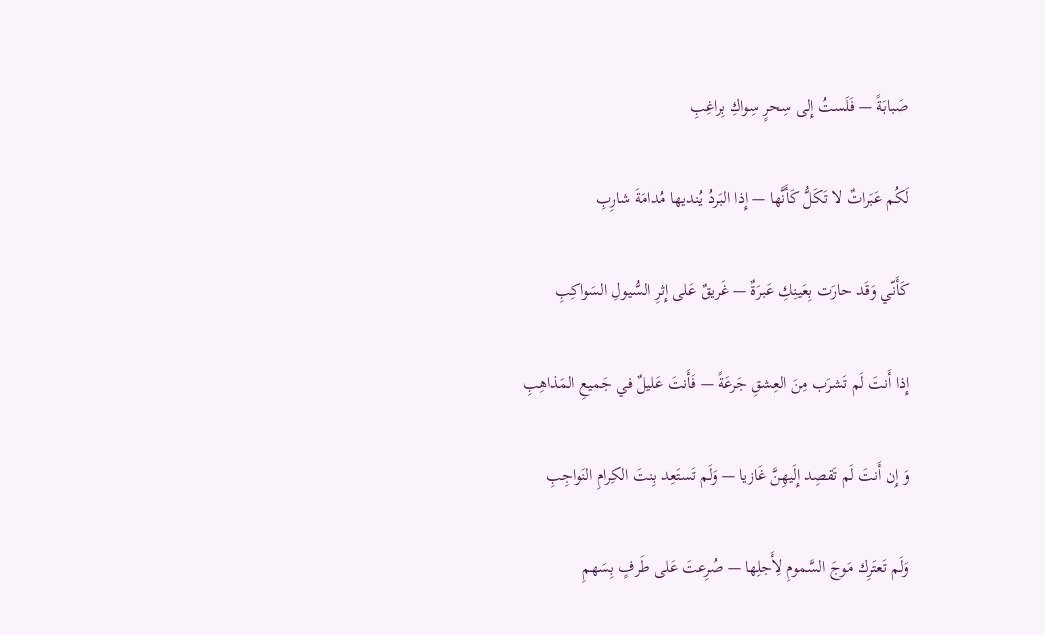صَبابَةً — فَلَستُ إِلى سِحرٍ سِواكِ بِراغِبِ

لَكُم عَبَراتٌ لا تَكَلُّ كَأَنَّها — إِذا البَردُ يُنديها مُدامَةَ شارِبِ

كَأَنّي وَقَد حارَت بِعَينِكِ عَبرَةٌ — غَريقٌ عَلى إِثرِ السُّيولِ السَواكِبِ

إِذا أَنتَ لَم تَشرَب مِنَ العِشقِ جَرعَةً — فَأَنتَ عَليلٌ في جَميعِ المَذاهِبِ

وَ إِن أَنتَ لَم تَقصِد إِلَيهِنَّ غَازيا — وَلَم تَستَعِد بِنتَ الكِرامِ النَواجِبِ

وَلَم تَعتَرِك مَوجَ السَّمومِ لِأَجلِها — صُرِعتَ عَلى طَرفٍ بِسَهمِ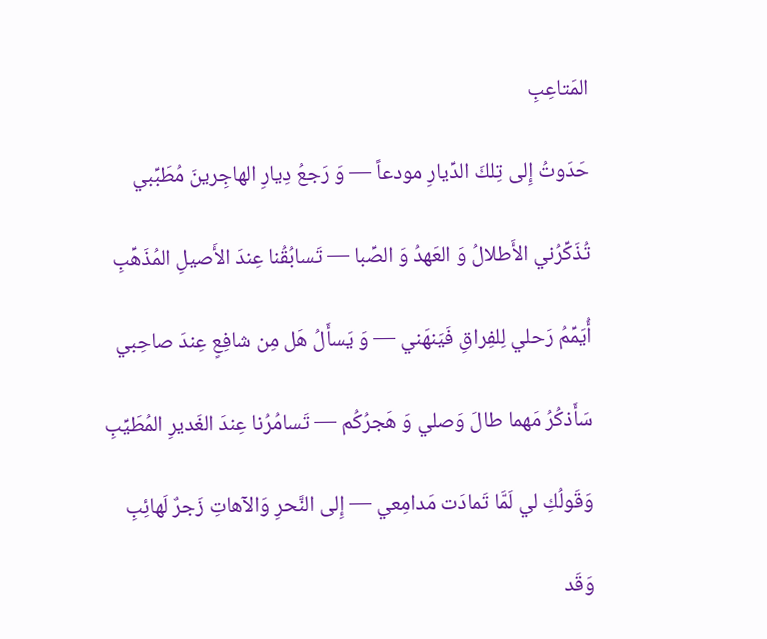المَتاعِبِ

حَدَوتُ إِلى تِلكَ الدِّيارِ مودعاً — وَ رَجعُ دِيارِ الهاجِرينَ مُطَبِّبي

تُذَكِّرُني الأَطلالُ وَ العَهدُ وَ الصِّبا — تَسابُقُنا عِندَ الأَصيلِ المُذَهِّبِ

أُيَمِّمُ رَحلي لِلفِراقِ فَيَنهَني — وَ يَسأَلُ هَل مِن شافِعٍ عِندَ صاحِبي

سَأَذكُرُ مَهما طالَ وَصلي وَ هَجرُكُم — تَسامُرُنا عِندَ الغَديرِ المُطَيِّبِ

وَقَولُكِ لي لَمَّا تَمادَت مَدامِعي — إِلى النَّحرِ وَالآهاتِ زَجرٌ لَهائِبِ

وَقَد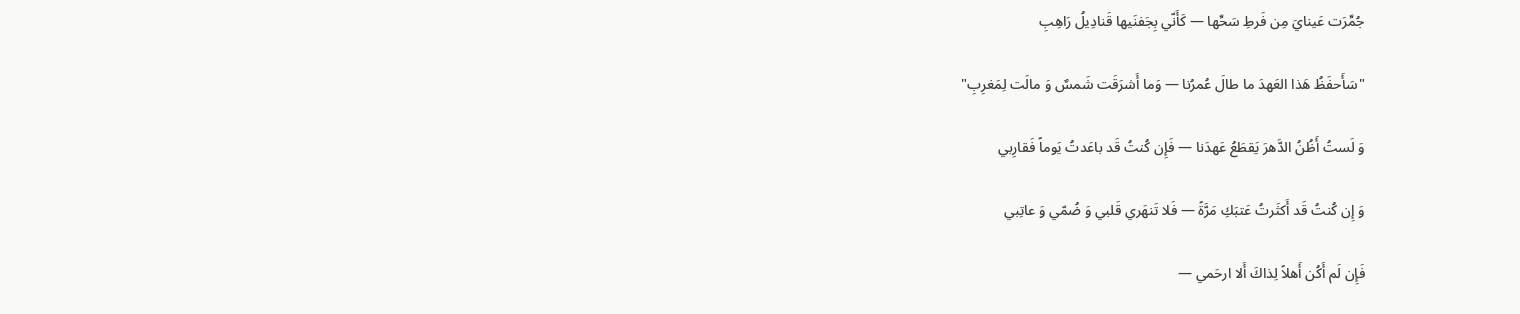جُمِّرَت عَينايَ مِن فَرطِ سَحِّها — كَأَنّي بِجَفنَيها قَنادِيلُ رَاهِبِ

"سَأَحفَظُ هَذا العَهدَ ما طالَ عُمرُنا — وَما أَشرَقَت شَمسٌ وَ مالَت لِمَغرِبِ"

وَ لَستُ أَظُنُ الدَّهرَ يَقطَعُ عَهدَنا — فَإِن كُنتُ قَد باعَدتُ يَوماً فَقارِبي

وَ إِن كُنتُ قَد أَكثَرتُ عَتبَكِ مَرَّةً — فَلا تَنهَري قَلبي وَ ضُمّي وَ عاتِبي

فَإِن لَم أَكُن أَهلاً لِذاكَ أَلا ارحَمي —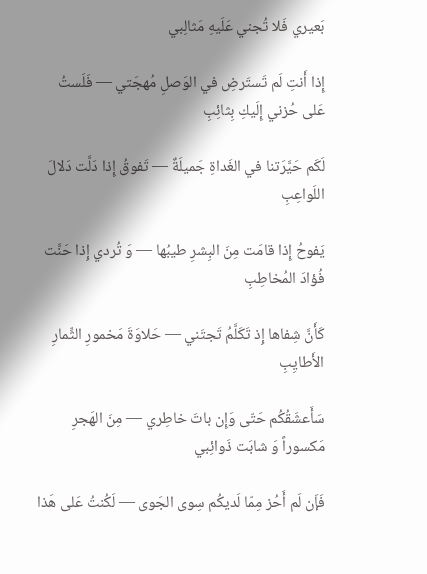بَعيري فَلا تُجني عَلَيهِ مَثالِبي

إِذا أَنتِ لَم تَستَرضِ في الوَصلِ مُهجَتي — فَلَستُ عَلى حُزني إِلَيكِ بِثائِبِ

لَكَم حَيَّرَتنا في الغَداةِ جَميلَةٌ — تَفوقُ إِذا دَلَّت دَلالَ اللَواعِبِ

يَفوحُ إِذا قامَت مِنَ البِشرِ طيبُها — وَ تُردي إِذا حَنَّت فُؤادَ المُخاطِبِ

كَأَنَّ شِفاها إِذ تَكَلَّمُ تَجتَني — حَلاوَةَ مَخمورِ الثِّمارِ الأَطايِبِ

سَأَعشَقُكُم حَتّى وَإِن باتَ خاطِري — مِنَ الهَجرِ مَكسوراً وَ شابَت ذَوائِبي

فَإَن لَم أَحُز مِمّا لَديكُم سِوى الجَوى — لَكُنتُ عَلى هَذا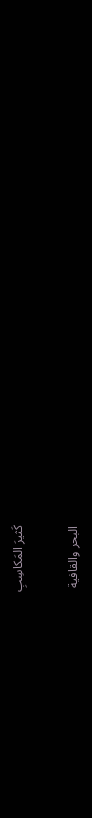كَثيرَ المَكاسِبِ

البحر والقافية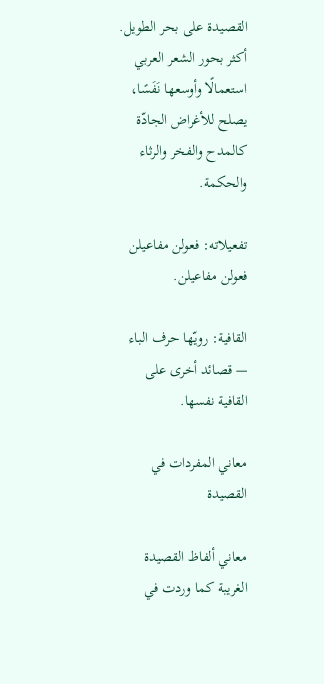القصيدة على بحر الطويل. أكثر بحور الشعر العربي استعمالًا وأوسعها نَفَسًا، يصلح للأغراض الجادّة كالمدح والفخر والرثاء والحكمة.

تفعيلاته: فعولن مفاعيلن فعولن مفاعيلن.

القافية: رويّها حرف الباء — قصائد أخرى على القافية نفسها.

معاني المفردات في القصيدة

معاني ألفاظ القصيدة الغريبة كما وردت في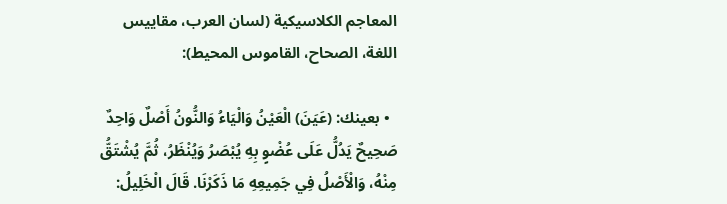المعاجم الكلاسيكية (لسان العرب، مقاييس اللغة، الصحاح، القاموس المحيط):

  • بعينك: (عَيَنَ) الْعَيْنُ وَالْيَاءُ وَالنُّونُ أَصْلٌ وَاحِدٌ صَحِيحٌ يَدُلُّ عَلَى عُضْوٍ بِهِ يُبْصَرُ وَيُنْظَرُ، ثُمَّ يُشْتَقُّ مِنْهُ، وَالْأَصْلُ فِي جَمِيعِهِ مَا ذَكَرْنَا. قَالَ الْخَلِيلُ: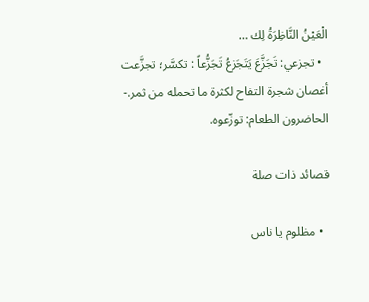الْعَيْنُ النَّاظِرَةُ لِك …
  • تجزعي: تَجَزَّعَ يَتَجَزعُ تَجَزُّعاً : تكسَّر؛ تجزَّعت أغصان شجرة التفاح لكثرة ما تحمله من ثمر.- الحاضرون الطعام: توزّعوه.

قصائد ذات صلة

  • مظلوم يا ناس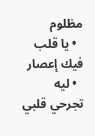مظلوم
  • يا قلب فيك إعصار
  • ليه تجرحي قلبي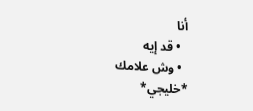أنا
  • قد إيه
  • وش علامك *خليجي*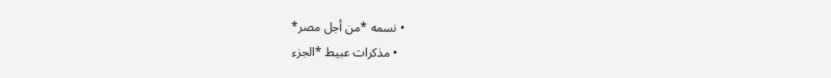• نسمه *من أجل مصر*
  • مذكرات عبيط *الجزء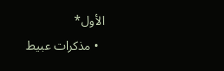الأول*
  • مذكرات عبيط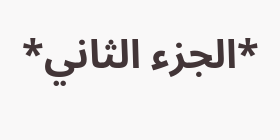*الجزء الثاني*